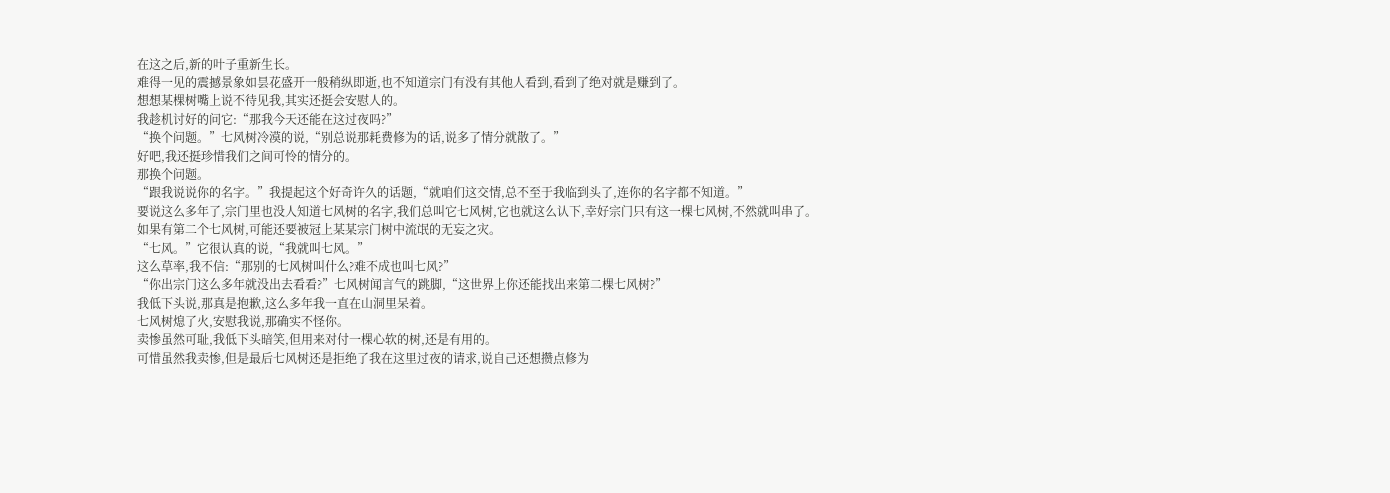在这之后,新的叶子重新生长。
难得一见的震撼景象如昙花盛开一般稍纵即逝,也不知道宗门有没有其他人看到,看到了绝对就是赚到了。
想想某棵树嘴上说不待见我,其实还挺会安慰人的。
我趁机讨好的问它:“那我今天还能在这过夜吗?”
“换个问题。”七风树冷漠的说,“别总说那耗费修为的话,说多了情分就散了。”
好吧,我还挺珍惜我们之间可怜的情分的。
那换个问题。
“跟我说说你的名字。”我提起这个好奇许久的话题,“就咱们这交情,总不至于我临到头了,连你的名字都不知道。”
要说这么多年了,宗门里也没人知道七风树的名字,我们总叫它七风树,它也就这么认下,幸好宗门只有这一棵七风树,不然就叫串了。
如果有第二个七风树,可能还要被冠上某某宗门树中流氓的无妄之灾。
“七风。”它很认真的说,“我就叫七风。”
这么草率,我不信:“那别的七风树叫什么?难不成也叫七风?”
“你出宗门这么多年就没出去看看?”七风树闻言气的跳脚,“这世界上你还能找出来第二棵七风树?”
我低下头说,那真是抱歉,这么多年我一直在山洞里呆着。
七风树熄了火,安慰我说,那确实不怪你。
卖惨虽然可耻,我低下头暗笑,但用来对付一棵心软的树,还是有用的。
可惜虽然我卖惨,但是最后七风树还是拒绝了我在这里过夜的请求,说自己还想攒点修为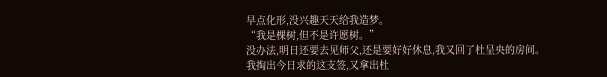早点化形,没兴趣天天给我造梦。
“我是棵树,但不是许愿树。”
没办法,明日还要去见师父,还是要好好休息,我又回了杜呈央的房间。
我掏出今日求的这支签,又拿出杜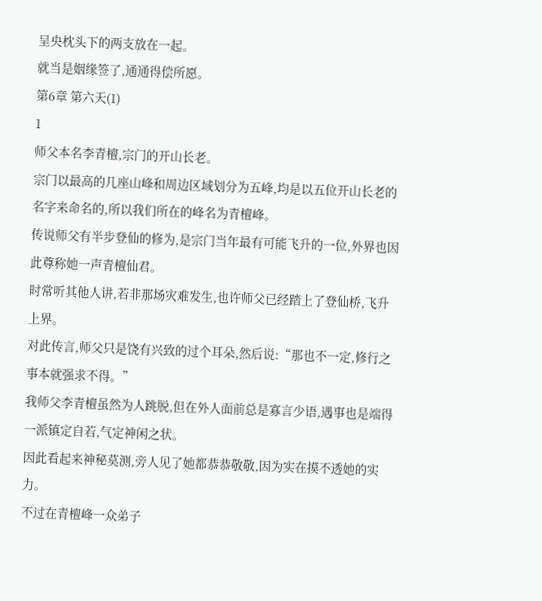呈央枕头下的两支放在一起。
就当是姻缘签了,通通得偿所愿。
第6章 第六天(1)
1
师父本名李青檀,宗门的开山长老。
宗门以最高的几座山峰和周边区域划分为五峰,均是以五位开山长老的名字来命名的,所以我们所在的峰名为青檀峰。
传说师父有半步登仙的修为,是宗门当年最有可能飞升的一位,外界也因此尊称她一声青檀仙君。
时常听其他人讲,若非那场灾难发生,也许师父已经踏上了登仙桥,飞升上界。
对此传言,师父只是饶有兴致的过个耳朵,然后说:“那也不一定,修行之事本就强求不得。”
我师父李青檀虽然为人跳脱,但在外人面前总是寡言少语,遇事也是端得一派镇定自若,气定神闲之状。
因此看起来神秘莫测,旁人见了她都恭恭敬敬,因为实在摸不透她的实力。
不过在青檀峰一众弟子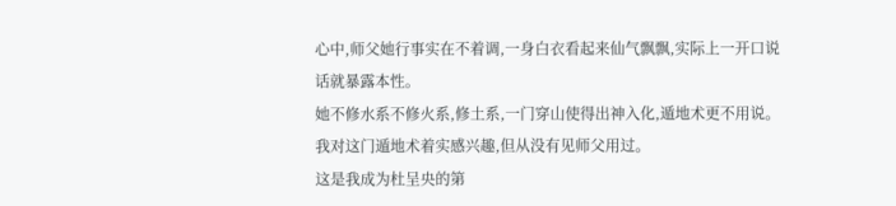心中,师父她行事实在不着调,一身白衣看起来仙气飘飘,实际上一开口说话就暴露本性。
她不修水系不修火系,修土系,一门穿山使得出神入化,遁地术更不用说。
我对这门遁地术着实感兴趣,但从没有见师父用过。
这是我成为杜呈央的第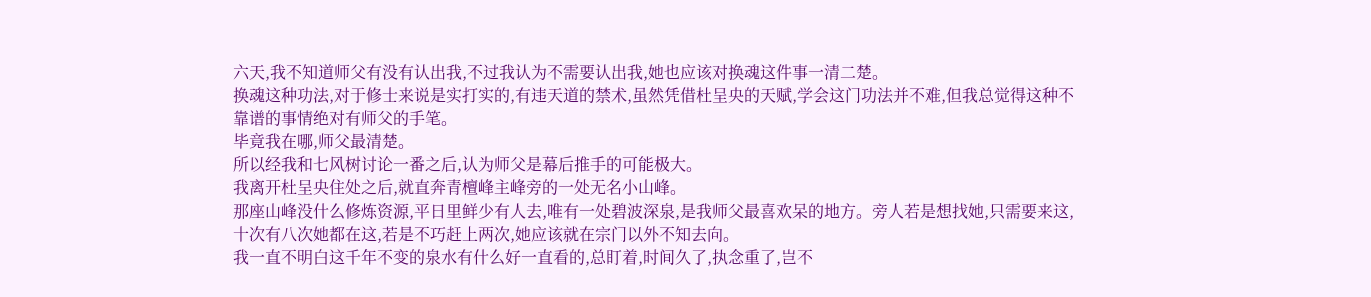六天,我不知道师父有没有认出我,不过我认为不需要认出我,她也应该对换魂这件事一清二楚。
换魂这种功法,对于修士来说是实打实的,有违天道的禁术,虽然凭借杜呈央的天赋,学会这门功法并不难,但我总觉得这种不靠谱的事情绝对有师父的手笔。
毕竟我在哪,师父最清楚。
所以经我和七风树讨论一番之后,认为师父是幕后推手的可能极大。
我离开杜呈央住处之后,就直奔青檀峰主峰旁的一处无名小山峰。
那座山峰没什么修炼资源,平日里鲜少有人去,唯有一处碧波深泉,是我师父最喜欢呆的地方。旁人若是想找她,只需要来这,十次有八次她都在这,若是不巧赶上两次,她应该就在宗门以外不知去向。
我一直不明白这千年不变的泉水有什么好一直看的,总盯着,时间久了,执念重了,岂不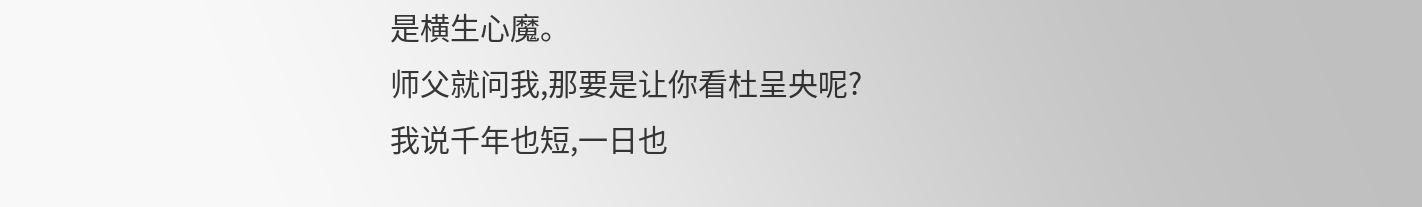是横生心魔。
师父就问我,那要是让你看杜呈央呢?
我说千年也短,一日也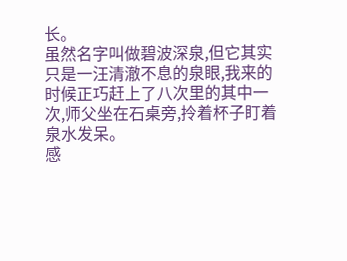长。
虽然名字叫做碧波深泉,但它其实只是一汪清澈不息的泉眼,我来的时候正巧赶上了八次里的其中一次,师父坐在石桌旁,拎着杯子盯着泉水发呆。
感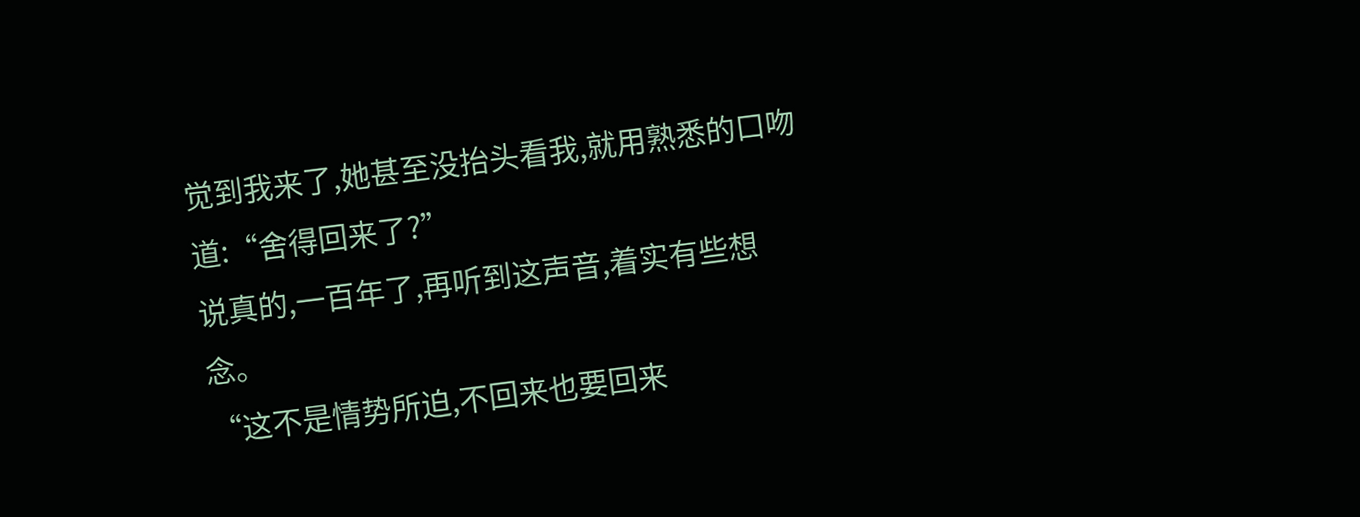觉到我来了,她甚至没抬头看我,就用熟悉的口吻道:“舍得回来了?”
说真的,一百年了,再听到这声音,着实有些想念。
“这不是情势所迫,不回来也要回来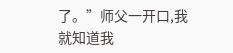了。”师父一开口,我就知道我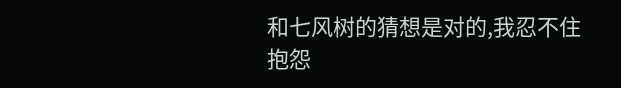和七风树的猜想是对的,我忍不住抱怨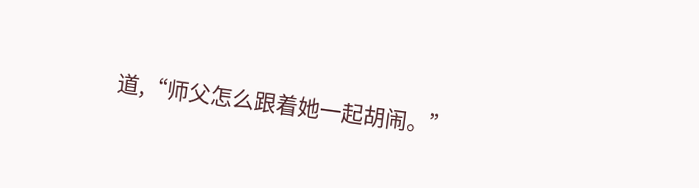道,“师父怎么跟着她一起胡闹。”